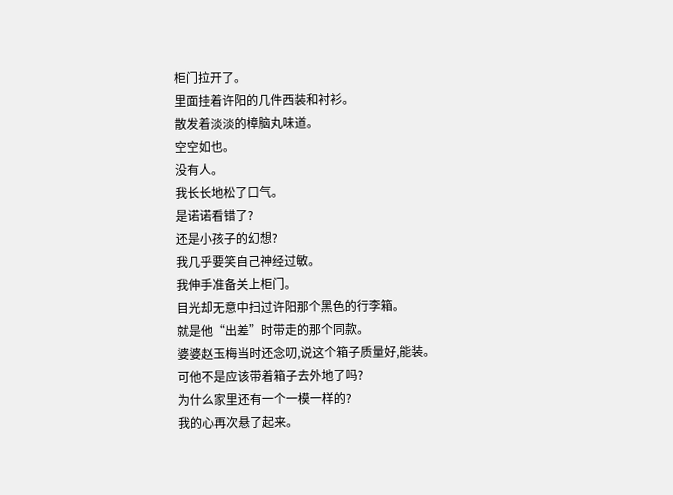柜门拉开了。
里面挂着许阳的几件西装和衬衫。
散发着淡淡的樟脑丸味道。
空空如也。
没有人。
我长长地松了口气。
是诺诺看错了?
还是小孩子的幻想?
我几乎要笑自己神经过敏。
我伸手准备关上柜门。
目光却无意中扫过许阳那个黑色的行李箱。
就是他“出差”时带走的那个同款。
婆婆赵玉梅当时还念叨,说这个箱子质量好,能装。
可他不是应该带着箱子去外地了吗?
为什么家里还有一个一模一样的?
我的心再次悬了起来。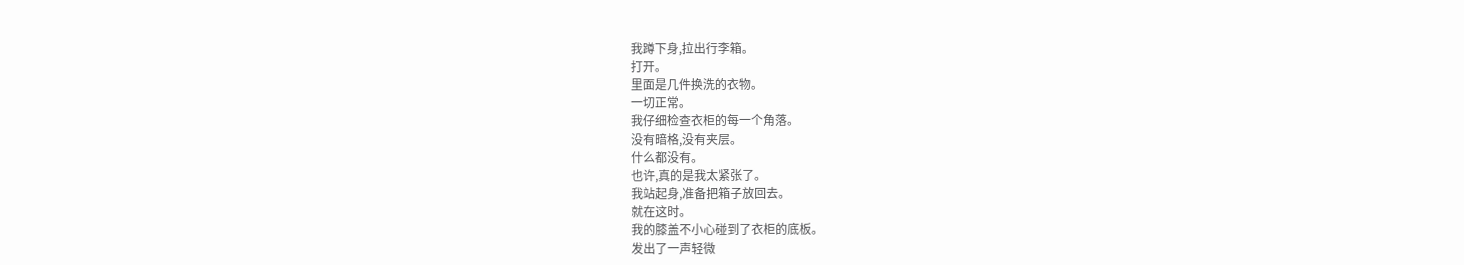我蹲下身,拉出行李箱。
打开。
里面是几件换洗的衣物。
一切正常。
我仔细检查衣柜的每一个角落。
没有暗格,没有夹层。
什么都没有。
也许,真的是我太紧张了。
我站起身,准备把箱子放回去。
就在这时。
我的膝盖不小心碰到了衣柜的底板。
发出了一声轻微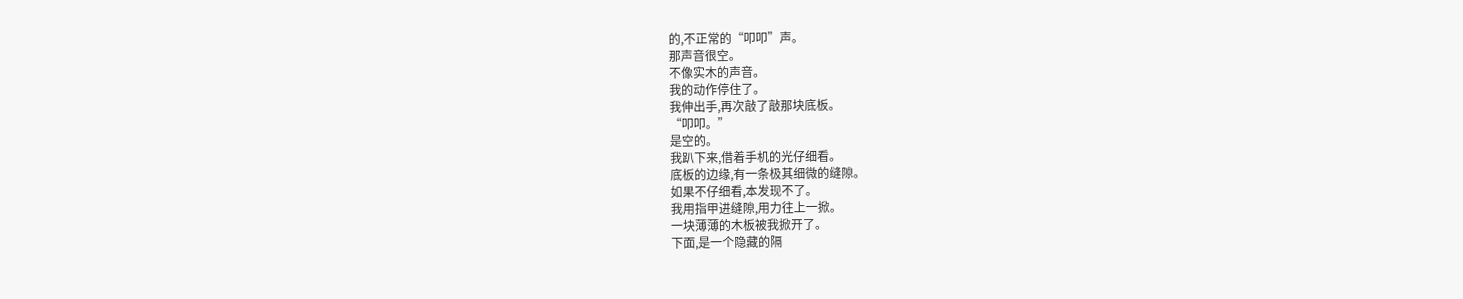的,不正常的“叩叩”声。
那声音很空。
不像实木的声音。
我的动作停住了。
我伸出手,再次敲了敲那块底板。
“叩叩。”
是空的。
我趴下来,借着手机的光仔细看。
底板的边缘,有一条极其细微的缝隙。
如果不仔细看,本发现不了。
我用指甲进缝隙,用力往上一掀。
一块薄薄的木板被我掀开了。
下面,是一个隐藏的隔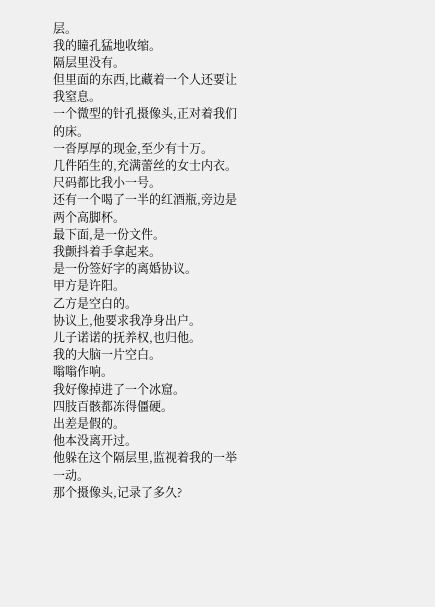层。
我的瞳孔猛地收缩。
隔层里没有。
但里面的东西,比藏着一个人还要让我窒息。
一个微型的针孔摄像头,正对着我们的床。
一沓厚厚的现金,至少有十万。
几件陌生的,充满蕾丝的女士内衣。
尺码都比我小一号。
还有一个喝了一半的红酒瓶,旁边是两个高脚杯。
最下面,是一份文件。
我颤抖着手拿起来。
是一份签好字的离婚协议。
甲方是许阳。
乙方是空白的。
协议上,他要求我净身出户。
儿子诺诺的抚养权,也归他。
我的大脑一片空白。
嗡嗡作响。
我好像掉进了一个冰窟。
四肢百骸都冻得僵硬。
出差是假的。
他本没离开过。
他躲在这个隔层里,监视着我的一举一动。
那个摄像头,记录了多久?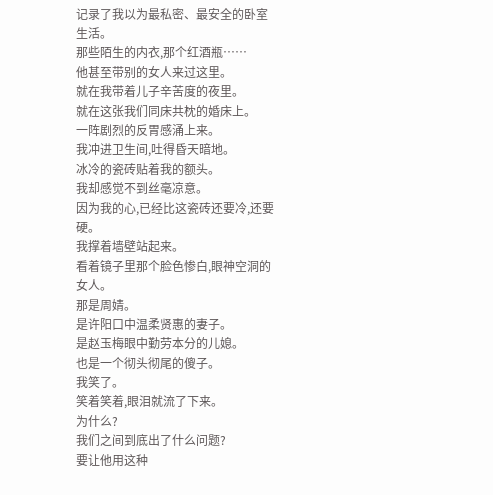记录了我以为最私密、最安全的卧室生活。
那些陌生的内衣,那个红酒瓶……
他甚至带别的女人来过这里。
就在我带着儿子辛苦度的夜里。
就在这张我们同床共枕的婚床上。
一阵剧烈的反胃感涌上来。
我冲进卫生间,吐得昏天暗地。
冰冷的瓷砖贴着我的额头。
我却感觉不到丝毫凉意。
因为我的心,已经比这瓷砖还要冷,还要硬。
我撑着墙壁站起来。
看着镜子里那个脸色惨白,眼神空洞的女人。
那是周婧。
是许阳口中温柔贤惠的妻子。
是赵玉梅眼中勤劳本分的儿媳。
也是一个彻头彻尾的傻子。
我笑了。
笑着笑着,眼泪就流了下来。
为什么?
我们之间到底出了什么问题?
要让他用这种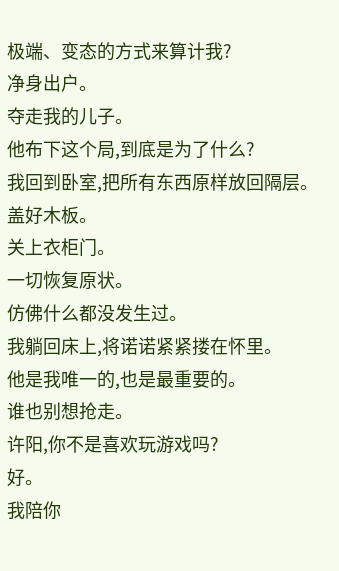极端、变态的方式来算计我?
净身出户。
夺走我的儿子。
他布下这个局,到底是为了什么?
我回到卧室,把所有东西原样放回隔层。
盖好木板。
关上衣柜门。
一切恢复原状。
仿佛什么都没发生过。
我躺回床上,将诺诺紧紧搂在怀里。
他是我唯一的,也是最重要的。
谁也别想抢走。
许阳,你不是喜欢玩游戏吗?
好。
我陪你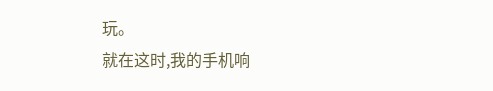玩。
就在这时,我的手机响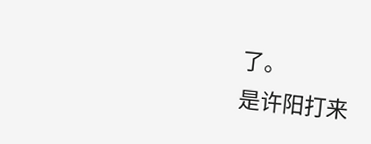了。
是许阳打来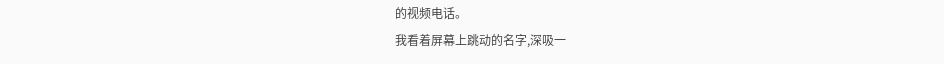的视频电话。
我看着屏幕上跳动的名字,深吸一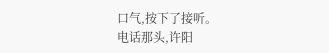口气,按下了接听。
电话那头,许阳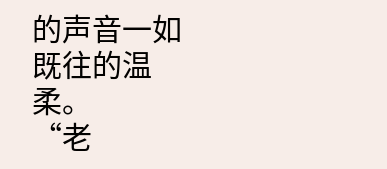的声音一如既往的温柔。
“老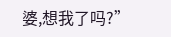婆,想我了吗?”